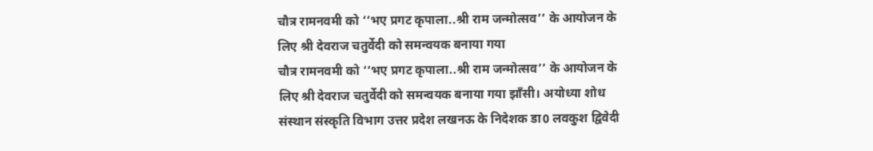चौत्र रामनवमी को ‘‘भए प्रगट कृपाला..श्री राम जन्मोत्सव’’ के आयोजन के लिए श्री देवराज चतुर्वेदी को समन्वयक बनाया गया
चौत्र रामनवमी को ‘‘भए प्रगट कृपाला..श्री राम जन्मोत्सव’’ के आयोजन के लिए श्री देवराज चतुर्वेदी को समन्वयक बनाया गया झाँसी। अयोध्या शोध संस्थान संस्कृति विभाग उत्तर प्रदेश लखनऊ के निदेशक डा0 लवकुश द्विवेदी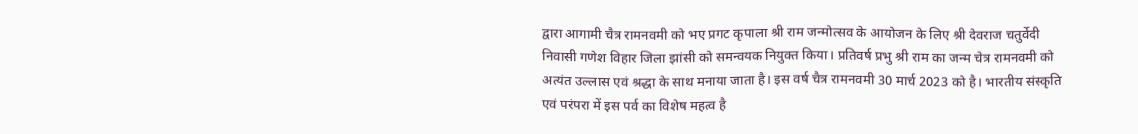द्वारा आगामी चैत्र रामनवमी को भए प्रगट कृपाला श्री राम जन्मोत्सव के आयोजन के लिए श्री देवराज चतुर्वेदी निवासी गणेश विहार जिला झांसी को समन्वयक नियुक्त किया। प्रतिवर्ष प्रभु श्री राम का जन्म चेत्र रामनवमी को अत्यंत उल्लास एवं श्रद्धा के साथ मनाया जाता है। इस वर्ष चैत्र रामनवमी 30 मार्च 2023 को है। भारतीय संस्कृति एवं परंपरा में इस पर्व का विशेष महत्व है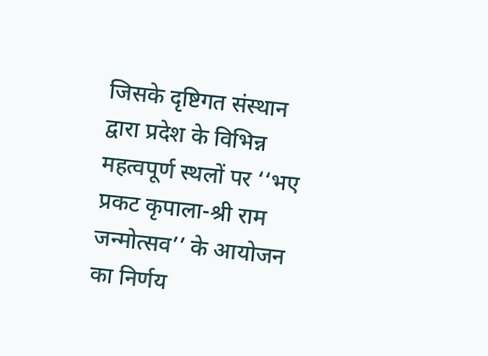जिसके दृष्टिगत संस्थान द्वारा प्रदेश के विभिन्न महत्वपूर्ण स्थलों पर ‘‘भए प्रकट कृपाला-श्री राम जन्मोत्सव’’ के आयोजन का निर्णय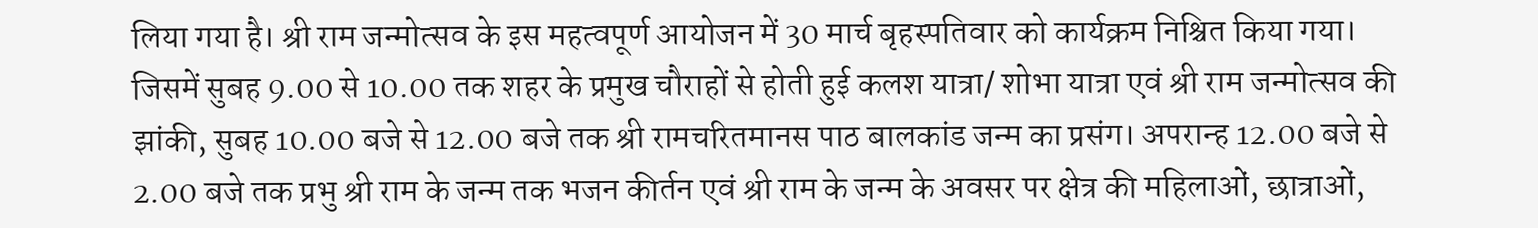लिया गया है। श्री राम जन्मोत्सव के इस महत्वपूर्ण आयोजन में 30 मार्च बृहस्पतिवार को कार्यक्रम निश्चित किया गया। जिसमें सुबह 9.00 से 10.00 तक शहर के प्रमुख चौराहों से होती हुई कलश यात्रा/ शोभा यात्रा एवं श्री राम जन्मोत्सव की झांकी, सुबह 10.00 बजे से 12.00 बजे तक श्री रामचरितमानस पाठ बालकांड जन्म का प्रसंग। अपरान्ह 12.00 बजे से 2.00 बजे तक प्रभु श्री राम के जन्म तक भजन कीर्तन एवं श्री राम के जन्म के अवसर पर क्षेत्र की महिलाओं, छात्राओं,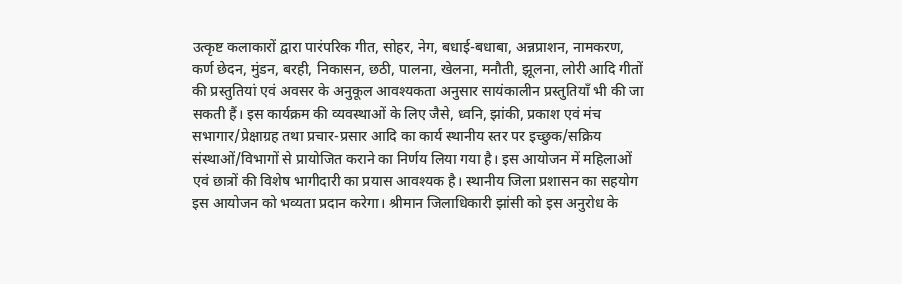उत्कृष्ट कलाकारों द्वारा पारंपरिक गीत, सोहर, नेग, बधाई-बधाबा, अन्नप्राशन, नामकरण, कर्ण छेदन, मुंडन, बरही, निकासन, छठी, पालना, खेलना, मनौती, झूलना, लोरी आदि गीतों की प्रस्तुतियां एवं अवसर के अनुकूल आवश्यकता अनुसार सायंकालीन प्रस्तुतियाँ भी की जा सकती हैं। इस कार्यक्रम की व्यवस्थाओं के लिए जैसे, ध्वनि, झांकी, प्रकाश एवं मंच सभागार/प्रेक्षाग्रह तथा प्रचार-प्रसार आदि का कार्य स्थानीय स्तर पर इच्छुक/सक्रिय संस्थाओं/विभागों से प्रायोजित कराने का निर्णय लिया गया है। इस आयोजन में महिलाओं एवं छात्रों की विशेष भागीदारी का प्रयास आवश्यक है। स्थानीय जिला प्रशासन का सहयोग इस आयोजन को भव्यता प्रदान करेगा। श्रीमान जिलाधिकारी झांसी को इस अनुरोध के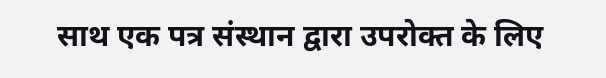साथ एक पत्र संस्थान द्वारा उपरोक्त के लिए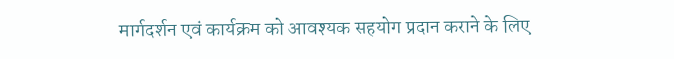मार्गदर्शन एवं कार्यक्रम को आवश्यक सहयोग प्रदान कराने के लिए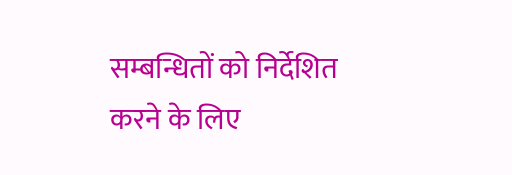सम्बन्धितों को निर्देशित करने के लिए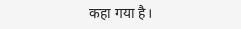कहा गया है।